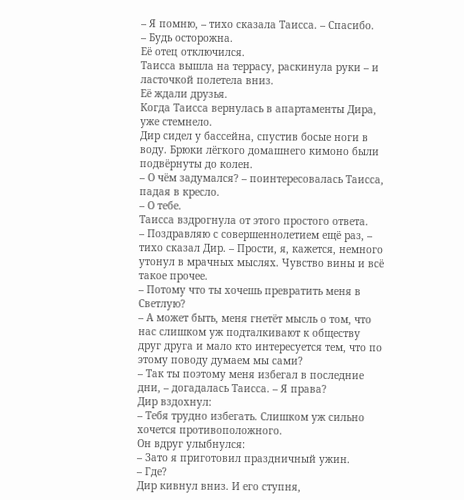– Я помню, – тихо сказала Таисса. – Спасибо.
– Будь осторожна.
Её отец отключился.
Таисса вышла на террасу, раскинула руки – и ласточкой полетела вниз.
Её ждали друзья.
Когда Таисса вернулась в апартаменты Дира, уже стемнело.
Дир сидел у бассейна, спустив босые ноги в воду. Брюки лёгкого домашнего кимоно были подвёрнуты до колен.
– О чём задумался? – поинтересовалась Таисса, падая в кресло.
– О тебе.
Таисса вздрогнула от этого простого ответа.
– Поздравляю с совершеннолетием ещё раз, – тихо сказал Дир. – Прости, я, кажется, немного утонул в мрачных мыслях. Чувство вины и всё такое прочее.
– Потому что ты хочешь превратить меня в Светлую?
– А может быть, меня гнетёт мысль о том, что нас слишком уж подталкивают к обществу друг друга и мало кто интересуется тем, что по этому поводу думаем мы сами?
– Так ты поэтому меня избегал в последние дни, – догадалась Таисса. – Я права?
Дир вздохнул:
– Тебя трудно избегать. Слишком уж сильно хочется противоположного.
Он вдруг улыбнулся:
– Зато я приготовил праздничный ужин.
– Где?
Дир кивнул вниз. И его ступня,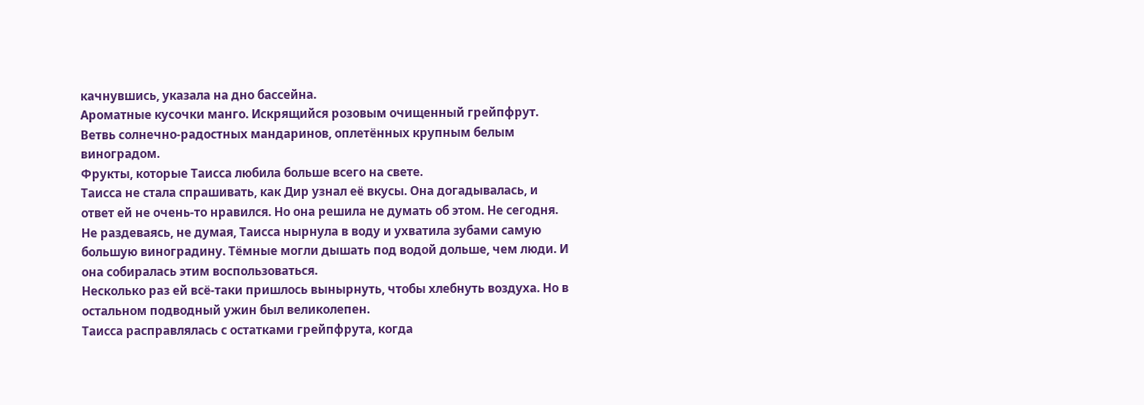качнувшись, указала на дно бассейна.
Ароматные кусочки манго. Искрящийся розовым очищенный грейпфрут. Ветвь солнечно-радостных мандаринов, оплетённых крупным белым виноградом.
Фрукты, которые Таисса любила больше всего на свете.
Таисса не стала спрашивать, как Дир узнал её вкусы. Она догадывалась, и ответ ей не очень-то нравился. Но она решила не думать об этом. Не сегодня.
Не раздеваясь, не думая, Таисса нырнула в воду и ухватила зубами самую большую виноградину. Тёмные могли дышать под водой дольше, чем люди. И она собиралась этим воспользоваться.
Несколько раз ей всё-таки пришлось вынырнуть, чтобы хлебнуть воздуха. Но в остальном подводный ужин был великолепен.
Таисса расправлялась с остатками грейпфрута, когда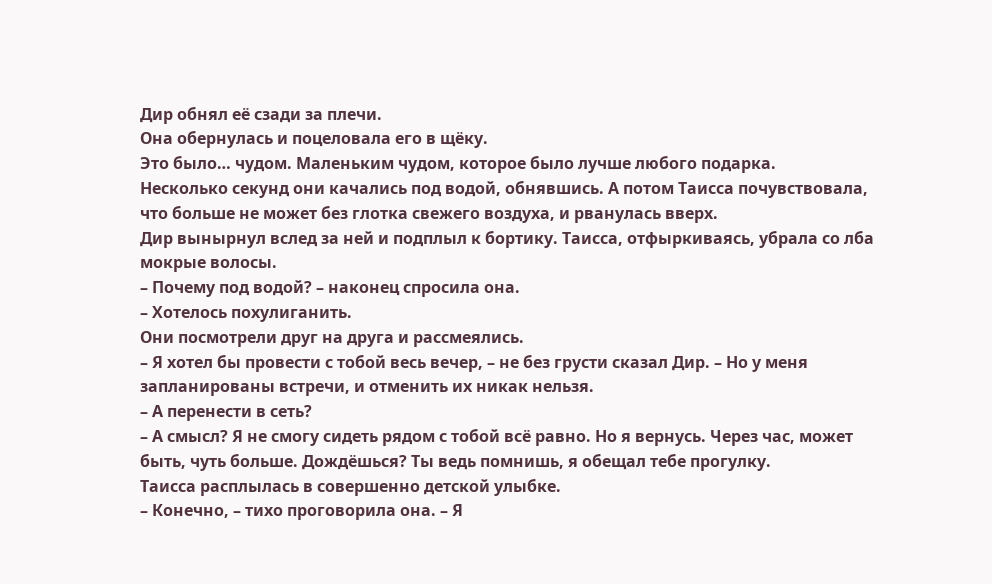Дир обнял её сзади за плечи.
Она обернулась и поцеловала его в щёку.
Это было… чудом. Маленьким чудом, которое было лучше любого подарка.
Несколько секунд они качались под водой, обнявшись. А потом Таисса почувствовала, что больше не может без глотка свежего воздуха, и рванулась вверх.
Дир вынырнул вслед за ней и подплыл к бортику. Таисса, отфыркиваясь, убрала со лба мокрые волосы.
– Почему под водой? – наконец спросила она.
– Хотелось похулиганить.
Они посмотрели друг на друга и рассмеялись.
– Я хотел бы провести с тобой весь вечер, – не без грусти сказал Дир. – Но у меня запланированы встречи, и отменить их никак нельзя.
– А перенести в сеть?
– А смысл? Я не смогу сидеть рядом с тобой всё равно. Но я вернусь. Через час, может быть, чуть больше. Дождёшься? Ты ведь помнишь, я обещал тебе прогулку.
Таисса расплылась в совершенно детской улыбке.
– Конечно, – тихо проговорила она. – Я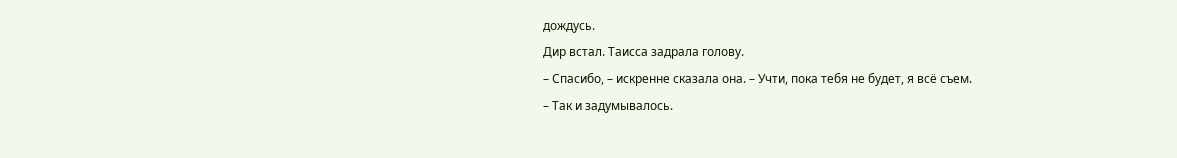дождусь.
Дир встал. Таисса задрала голову.
– Спасибо, – искренне сказала она. – Учти, пока тебя не будет, я всё съем.
– Так и задумывалось.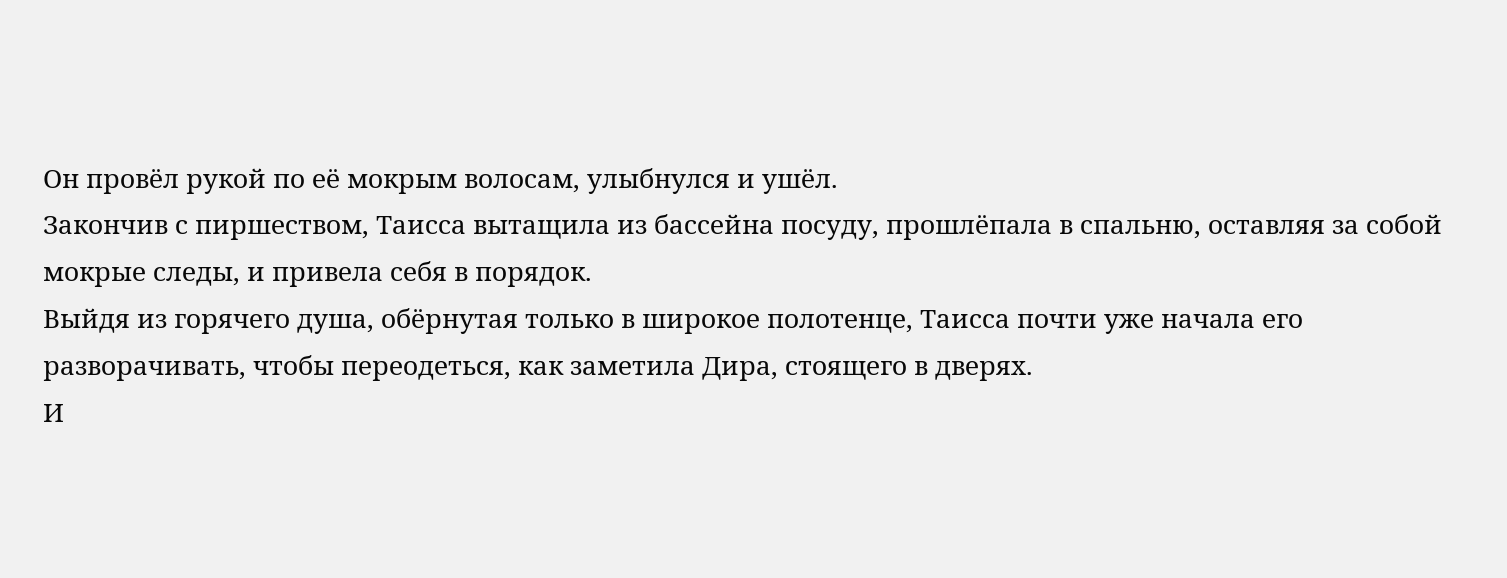Он провёл рукой по её мокрым волосам, улыбнулся и ушёл.
Закончив с пиршеством, Таисса вытащила из бассейна посуду, прошлёпала в спальню, оставляя за собой мокрые следы, и привела себя в порядок.
Выйдя из горячего душа, обёрнутая только в широкое полотенце, Таисса почти уже начала его разворачивать, чтобы переодеться, как заметила Дира, стоящего в дверях.
И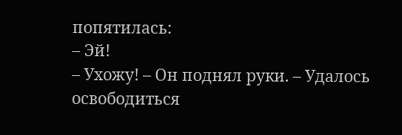попятилась:
– Эй!
– Ухожу! – Он поднял руки. – Удалось освободиться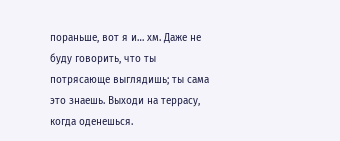пораньше, вот я и… хм. Даже не буду говорить, что ты потрясающе выглядишь; ты сама это знаешь. Выходи на террасу, когда оденешься.